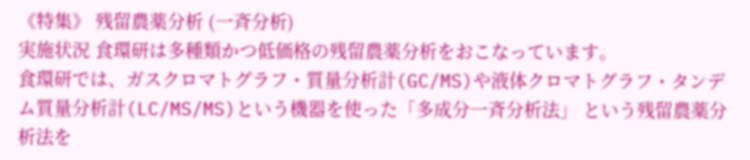《特集》 残留農薬分析 (一斉分析)
実施状況 食環研は多種類かつ低価格の残留農薬分析をおこなっています。
食環研では、ガスクロマトグラフ・質量分析計(GC/MS)や液体クロマトグラフ・タンデム質量分析計(LC/MS/MS)という機器を使った「多成分一斉分析法」 という残留農薬分析法を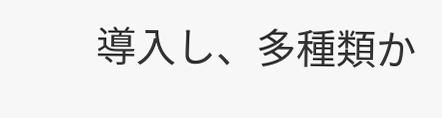導入し、多種類か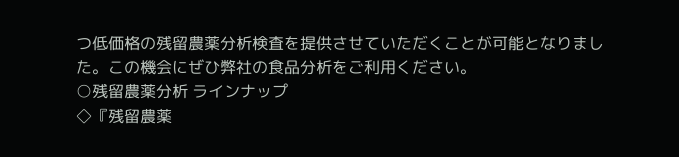つ低価格の残留農薬分析検査を提供させていただくことが可能となりました。この機会にぜひ弊社の食品分析をご利用ください。
○残留農薬分析 ラインナップ
◇『残留農薬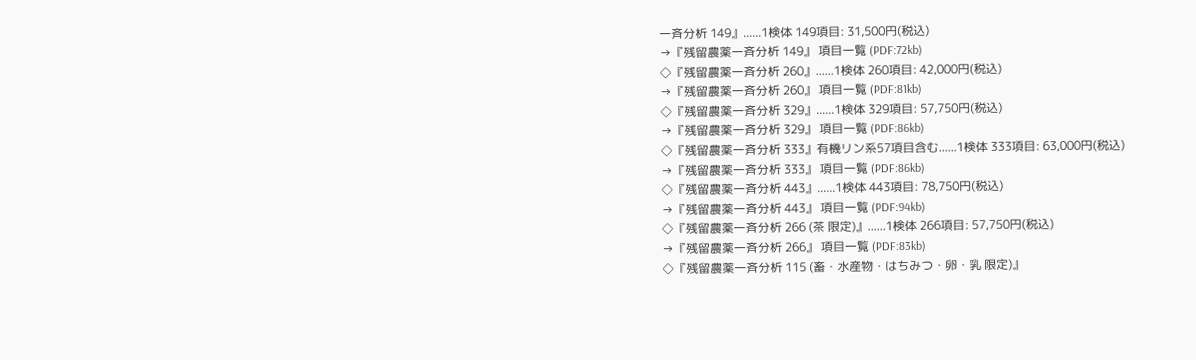一斉分析 149』......1検体 149項目: 31,500円(税込)
→『残留農薬一斉分析 149』 項目一覧 (PDF:72kb)
◇『残留農薬一斉分析 260』......1検体 260項目: 42,000円(税込)
→『残留農薬一斉分析 260』 項目一覧 (PDF:81kb)
◇『残留農薬一斉分析 329』......1検体 329項目: 57,750円(税込)
→『残留農薬一斉分析 329』 項目一覧 (PDF:86kb)
◇『残留農薬一斉分析 333』有機リン系57項目含む......1検体 333項目: 63,000円(税込)
→『残留農薬一斉分析 333』 項目一覧 (PDF:86kb)
◇『残留農薬一斉分析 443』......1検体 443項目: 78,750円(税込)
→『残留農薬一斉分析 443』 項目一覧 (PDF:94kb)
◇『残留農薬一斉分析 266 (茶 限定)』......1検体 266項目: 57,750円(税込)
→『残留農薬一斉分析 266』 項目一覧 (PDF:83kb)
◇『残留農薬一斉分析 115 (畜・水産物・はちみつ・卵・乳 限定)』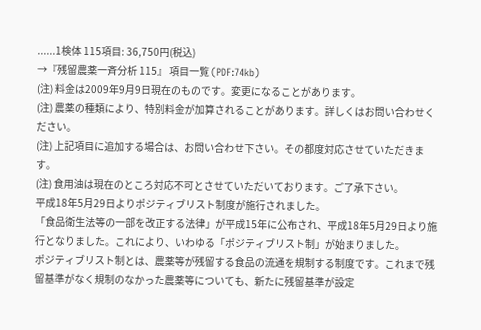......1検体 115項目: 36,750円(税込)
→『残留農薬一斉分析 115』 項目一覧 (PDF:74kb)
(注) 料金は2009年9月9日現在のものです。変更になることがあります。
(注) 農薬の種類により、特別料金が加算されることがあります。詳しくはお問い合わせください。
(注) 上記項目に追加する場合は、お問い合わせ下さい。その都度対応させていただきます。
(注) 食用油は現在のところ対応不可とさせていただいております。ご了承下さい。
平成18年5月29日よりポジティブリスト制度が施行されました。
「食品衛生法等の一部を改正する法律」が平成15年に公布され、平成18年5月29日より施行となりました。これにより、いわゆる「ポジティブリスト制」が始まりました。
ポジティブリスト制とは、農薬等が残留する食品の流通を規制する制度です。これまで残留基準がなく規制のなかった農薬等についても、新たに残留基準が設定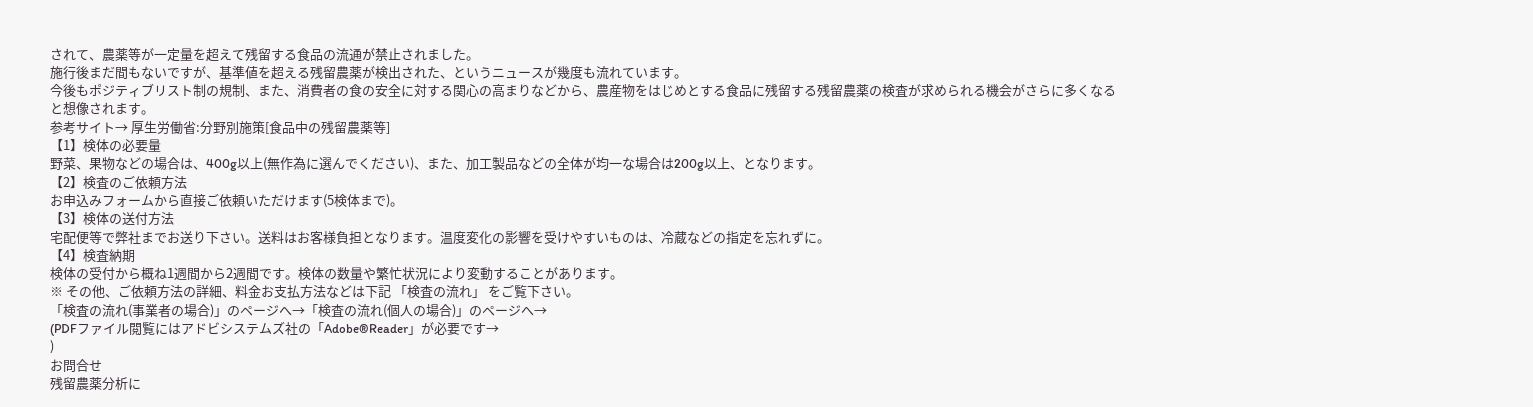されて、農薬等が一定量を超えて残留する食品の流通が禁止されました。
施行後まだ間もないですが、基準値を超える残留農薬が検出された、というニュースが幾度も流れています。
今後もポジティブリスト制の規制、また、消費者の食の安全に対する関心の高まりなどから、農産物をはじめとする食品に残留する残留農薬の検査が求められる機会がさらに多くなると想像されます。
参考サイト→ 厚生労働省:分野別施策[食品中の残留農薬等]
【1】検体の必要量
野菜、果物などの場合は、400g以上(無作為に選んでください)、また、加工製品などの全体が均一な場合は200g以上、となります。
【2】検査のご依頼方法
お申込みフォームから直接ご依頼いただけます(5検体まで)。
【3】検体の送付方法
宅配便等で弊社までお送り下さい。送料はお客様負担となります。温度変化の影響を受けやすいものは、冷蔵などの指定を忘れずに。
【4】検査納期
検体の受付から概ね1週間から2週間です。検体の数量や繁忙状況により変動することがあります。
※ その他、ご依頼方法の詳細、料金お支払方法などは下記 「検査の流れ」 をご覧下さい。
「検査の流れ(事業者の場合)」のページへ→「検査の流れ(個人の場合)」のページへ→
(PDFファイル閲覧にはアドビシステムズ社の「Adobe®Reader」が必要です→
)
お問合せ
残留農薬分析に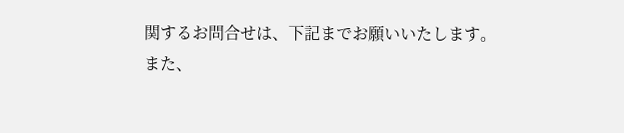関するお問合せは、下記までお願いいたします。
また、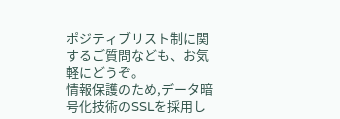ポジティブリスト制に関するご質問なども、お気軽にどうぞ。
情報保護のため,データ暗号化技術のSSLを採用し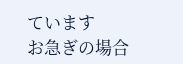ています
お急ぎの場合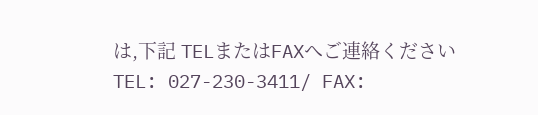は,下記 TELまたはFAXへご連絡ください
TEL: 027-230-3411/ FAX: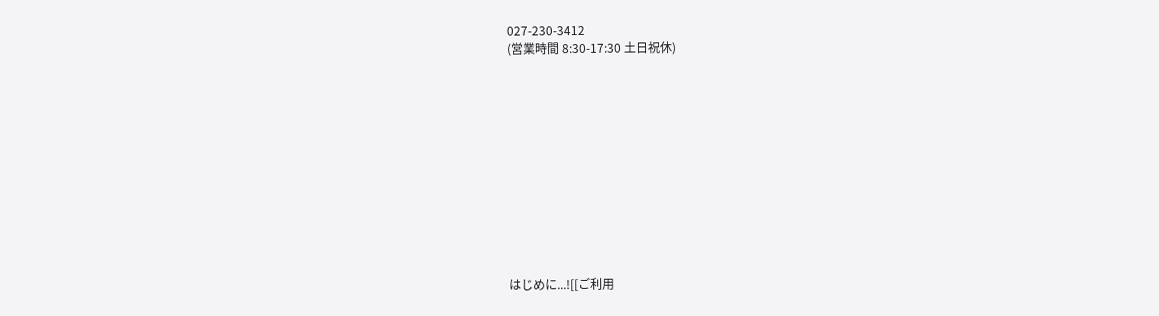027-230-3412
(営業時間 8:30-17:30 土日祝休)












はじめに...![[ご利用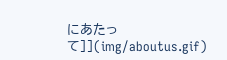にあたって]](img/aboutus.gif)